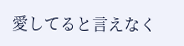愛してると言えなく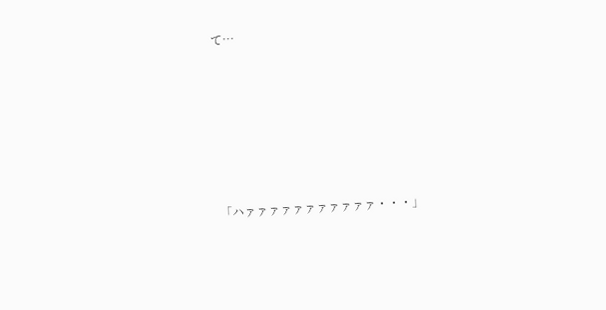て…






「ハァァァァァァァァァァァ・・・」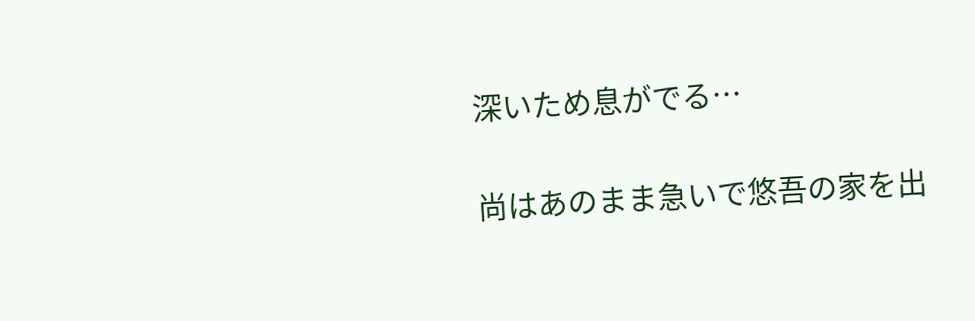深いため息がでる…


尚はあのまま急いで悠吾の家を出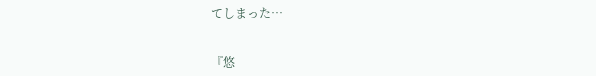てしまった…


『悠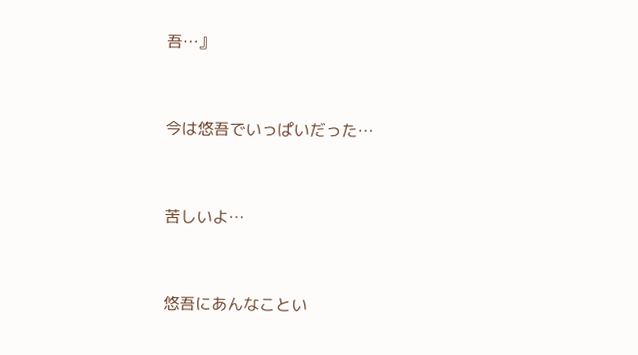吾…』


今は悠吾でいっぱいだった…


苦しいよ…


悠吾にあんなことい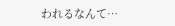われるなんて…